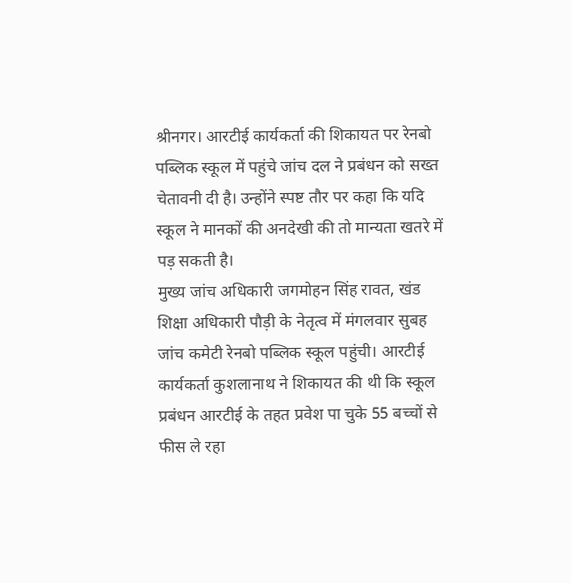श्रीनगर। आरटीई कार्यकर्ता की शिकायत पर रेनबो पब्लिक स्कूल में पहुंचे जांच दल ने प्रबंधन को सख्त चेतावनी दी है। उन्होंने स्पष्ट तौर पर कहा कि यदि स्कूल ने मानकों की अनदेखी की तो मान्यता खतरे में पड़ सकती है।
मुख्य जांच अधिकारी जगमोहन सिंह रावत, खंड शिक्षा अधिकारी पौड़ी के नेतृत्व में मंगलवार सुबह जांच कमेटी रेनबो पब्लिक स्कूल पहुंची। आरटीई कार्यकर्ता कुशलानाथ ने शिकायत की थी कि स्कूल प्रबंधन आरटीई के तहत प्रवेश पा चुके 55 बच्चों से फीस ले रहा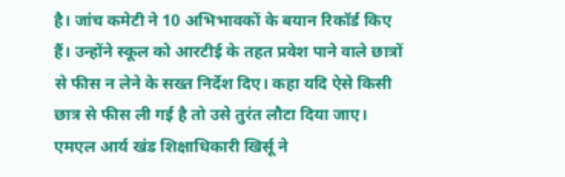है। जांच कमेटी ने 10 अभिभावकों के बयान रिकॉर्ड किए हैं। उन्होंने स्कूल को आरटीई के तहत प्रवेश पाने वाले छात्रों से फीस न लेने के सख्त निर्देश दिए। कहा यदि ऐसे किसी छात्र से फीस ली गई है तो उसे तुरंत लौटा दिया जाए।
एमएल आर्य खंड शिक्षाधिकारी खिर्सू ने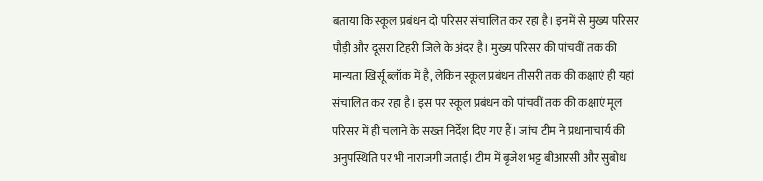बताया कि स्कूल प्रबंधन दो परिसर संचालित कर रहा है। इनमें से मुख्य परिसर पौड़ी और दूसरा टिहरी जिले के अंदर है। मुख्य परिसर की पांचवीं तक की मान्यता खिर्सू ब्लॉक में है, लेकिन स्कूल प्रबंधन तीसरी तक की कक्षाएं ही यहां संचालित कर रहा है। इस पर स्कूल प्रबंधन को पांचवीं तक की कक्षाएं मूल परिसर में ही चलाने के सख्त निर्देश दिए गए हैं। जांच टीम ने प्रधानाचार्य की अनुपस्थिति पर भी नाराजगी जताई। टीम में बृजेश भट्ट बीआरसी और सुबोध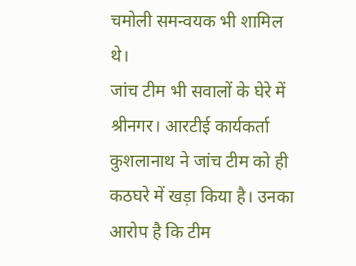चमोली समन्वयक भी शामिल थे।
जांच टीम भी सवालों के घेरे में
श्रीनगर। आरटीई कार्यकर्ता कुशलानाथ ने जांच टीम को ही कठघरे में खड़ा किया है। उनका आरोप है कि टीम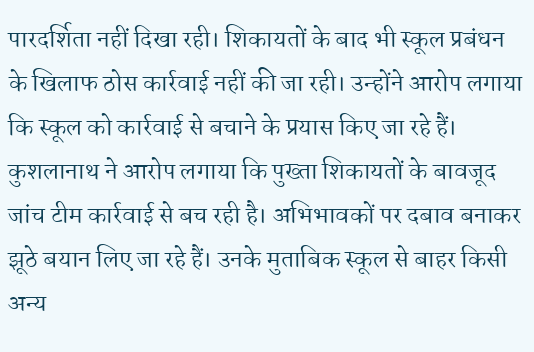पारदर्शिता नहीं दिखा रही। शिकायतों के बाद भी स्कूल प्रबंधन के खिलाफ ठोस कार्रवाई नहीं की जा रही। उन्होंने आरोप लगाया कि स्कूल को कार्रवाई से बचाने के प्रयास किए जा रहे हैं। कुशलानाथ ने आरोप लगाया कि पुख्ता शिकायतों के बावजूद जांच टीम कार्रवाई से बच रही है। अभिभावकों पर दबाव बनाकर झूठे बयान लिए जा रहे हैं। उनके मुताबिक स्कूल से बाहर किसी अन्य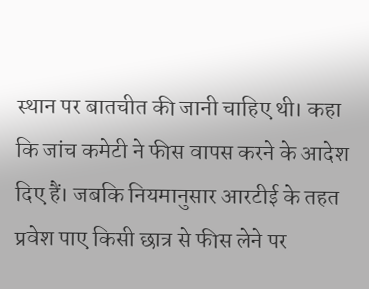स्थान पर बातचीत की जानी चाहिए थी। कहा कि जांच कमेटी ने फीस वापस करने के आदेश दिए हैं। जबकि नियमानुसार आरटीई के तहत प्रवेश पाए किसी छात्र से फीस लेने पर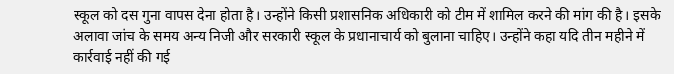स्कूल को दस गुना वापस देना होता है। उन्होंने किसी प्रशासनिक अधिकारी को टीम में शामिल करने की मांग की है। इसके अलावा जांच के समय अन्य निजी और सरकारी स्कूल के प्रधानाचार्य को बुलाना चाहिए। उन्होंने कहा यदि तीन महीने में कार्रवाई नहीं की गई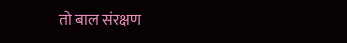तो बाल संरक्षण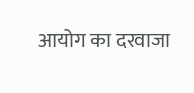आयोग का दरवाजा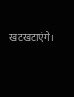खटखटाएंगे।